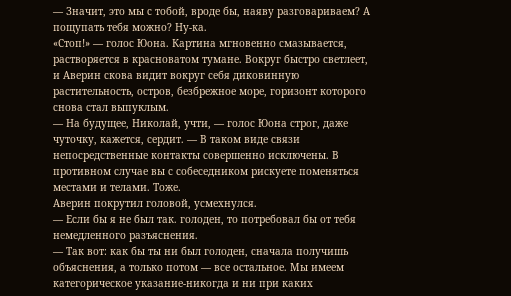— Значит, это мы с тобой, вроде бы, наяву разговариваем? А пощупать тебя можно? Ну-ка.
«Стоп!» — голос Юона. Картина мгновенно смазывается, растворяется в красноватом тумане. Вокруг быстро светлеет, и Аверин скова видит вокруг себя диковинную растительность, остров, безбрежное море, горизонт которого снова стал выпуклым.
— На будущее, Николай, учти, — голос Юона строг, даже чуточку, кажется, сердит. — В таком виде связи непосредственные контакты совершенно исключены. В противном случае вы с собеседником рискуете поменяться местами и телами. Тоже.
Аверин покрутил головой, усмехнулся.
— Если бы я не был так. голоден, то потребовал бы от тебя немедленного разъяснения.
— Так вот: как бы ты ни был голоден, сначала получишь объяснения, а только потом — все остальное. Мы имеем категорическое указание-никогда и ни при каких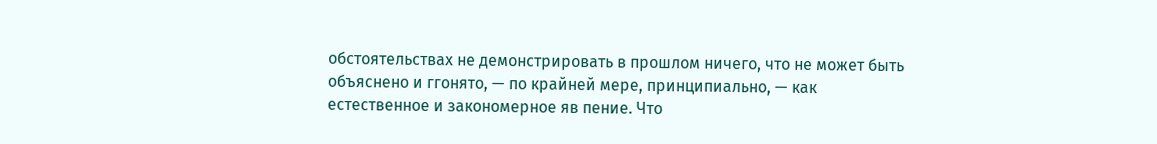обстоятельствах не демонстрировать в прошлом ничего, что не может быть объяснено и ггонято, — по крайней мере, принципиально, — как естественное и закономерное яв пение. Что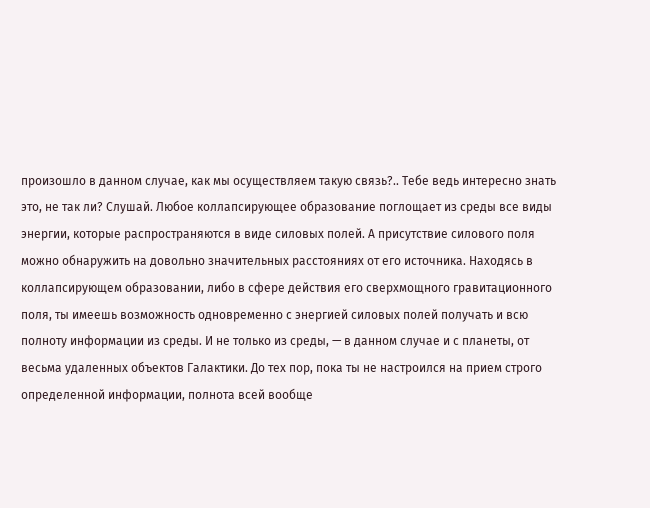произошло в данном случае, как мы осуществляем такую связь?.. Тебе ведь интересно знать это, не так ли? Слушай. Любое коллапсирующее образование поглощает из среды все виды энергии, которые распространяются в виде силовых полей. А присутствие силового поля можно обнаружить на довольно значительных расстояниях от его источника. Находясь в коллапсирующем образовании, либо в сфере действия его сверхмощного гравитационного поля, ты имеешь возможность одновременно с энергией силовых полей получать и всю полноту информации из среды. И не только из среды, — в данном случае и с планеты, от весьма удаленных объектов Галактики. До тех пор, пока ты не настроился на прием строго определенной информации, полнота всей вообще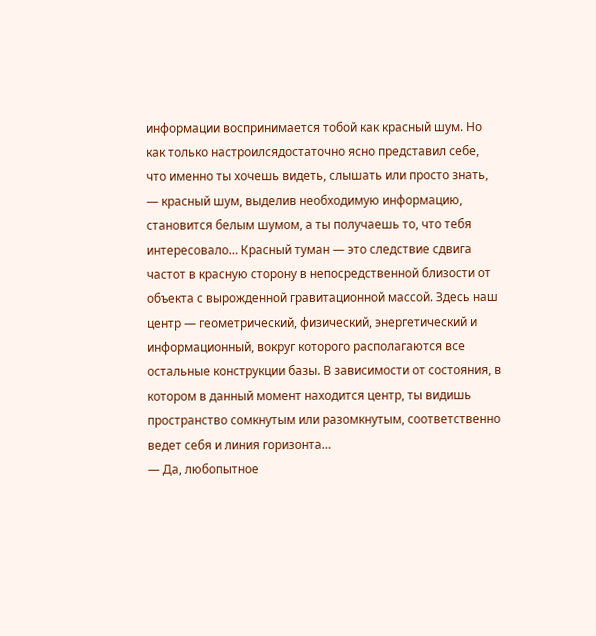информации воспринимается тобой как красный шум. Но как только настроилсядостаточно ясно представил себе, что именно ты хочешь видеть, слышать или просто знать, — красный шум, выделив необходимую информацию, становится белым шумом, а ты получаешь то, что тебя интересовало… Красный туман — это следствие сдвига частот в красную сторону в непосредственной близости от объекта с вырожденной гравитационной массой. Здесь наш центр — геометрический, физический, энергетический и информационный, вокруг которого располагаются все остальные конструкции базы. В зависимости от состояния, в котором в данный момент находится центр, ты видишь пространство сомкнутым или разомкнутым, соответственно ведет себя и линия горизонта…
— Да, любопытное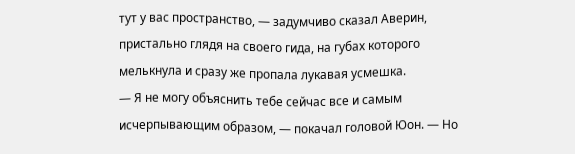тут у вас пространство, — задумчиво сказал Аверин, пристально глядя на своего гида, на губах которого мелькнула и сразу же пропала лукавая усмешка.
— Я не могу объяснить тебе сейчас все и самым исчерпывающим образом, — покачал головой Юон. — Но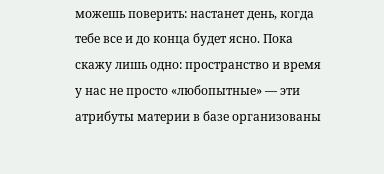можешь поверить: настанет день, когда тебе все и до конца будет ясно. Пока скажу лишь одно: пространство и время у нас не просто «любопытные» — эти атрибуты материи в базе организованы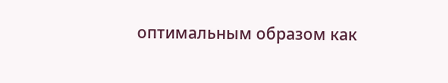оптимальным образом как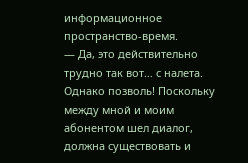информационное пространство-время.
— Да, это действительно трудно так вот… с налета. Однако позволь! Поскольку между мной и моим абонентом шел диалог, должна существовать и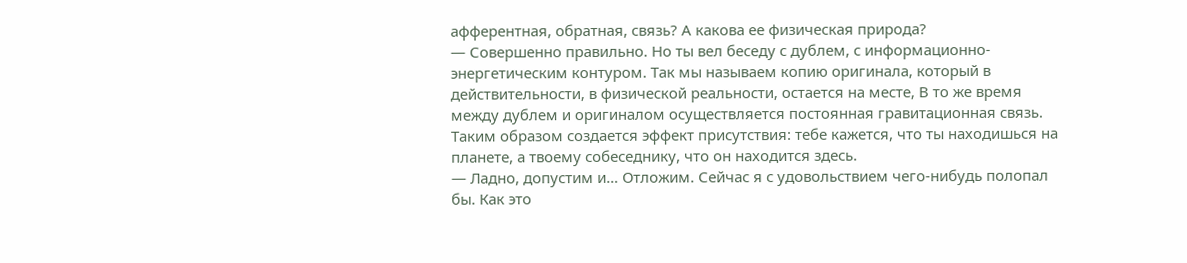афферентная, обратная, связь? А какова ее физическая природа?
— Совершенно правильно. Но ты вел беседу с дублем, с информационно-энергетическим контуром. Так мы называем копию оригинала, который в действительности, в физической реальности, остается на месте, В то же время между дублем и оригиналом осуществляется постоянная гравитационная связь. Таким образом создается эффект присутствия: тебе кажется, что ты находишься на планете, а твоему собеседнику, что он находится здесь.
— Ладно, допустим и… Отложим. Сейчас я с удовольствием чего-нибудь полопал бы. Как это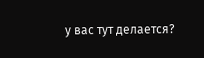у вас тут делается?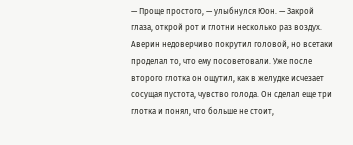— Проще простого, — улыбнулся Юон. — Закрой глаза, открой рот и глотни несколько раз воздух.
Аверин недоверчиво покрутил головой, но всетаки проделал то, что ему посоветовали. Уже после второго глотка он ощутил, как в желудке исчезает сосущая пустота, чувство голода. Он сделал еще три глотка и понял, что больше не стоит,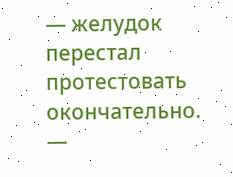— желудок перестал протестовать окончательно.
—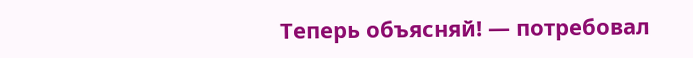Теперь объясняй! — потребовал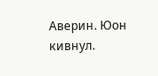Аверин. Юон кивнул.